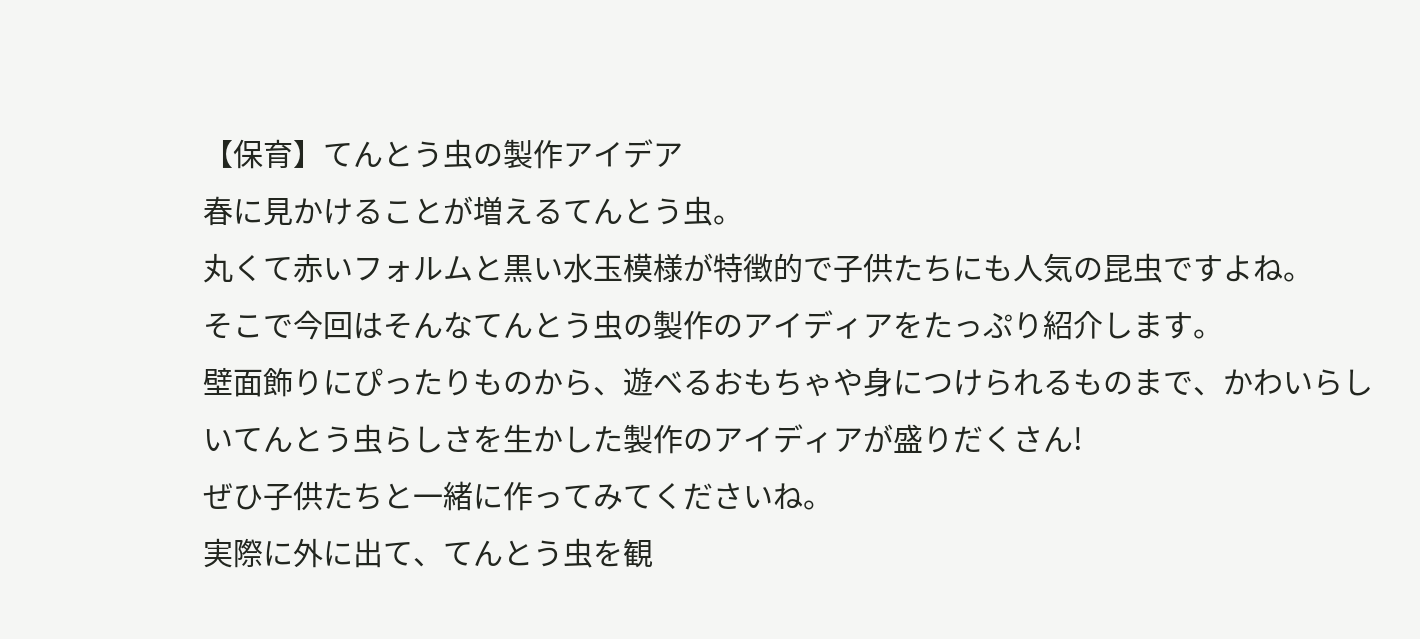【保育】てんとう虫の製作アイデア
春に見かけることが増えるてんとう虫。
丸くて赤いフォルムと黒い水玉模様が特徴的で子供たちにも人気の昆虫ですよね。
そこで今回はそんなてんとう虫の製作のアイディアをたっぷり紹介します。
壁面飾りにぴったりものから、遊べるおもちゃや身につけられるものまで、かわいらしいてんとう虫らしさを生かした製作のアイディアが盛りだくさん!
ぜひ子供たちと一緒に作ってみてくださいね。
実際に外に出て、てんとう虫を観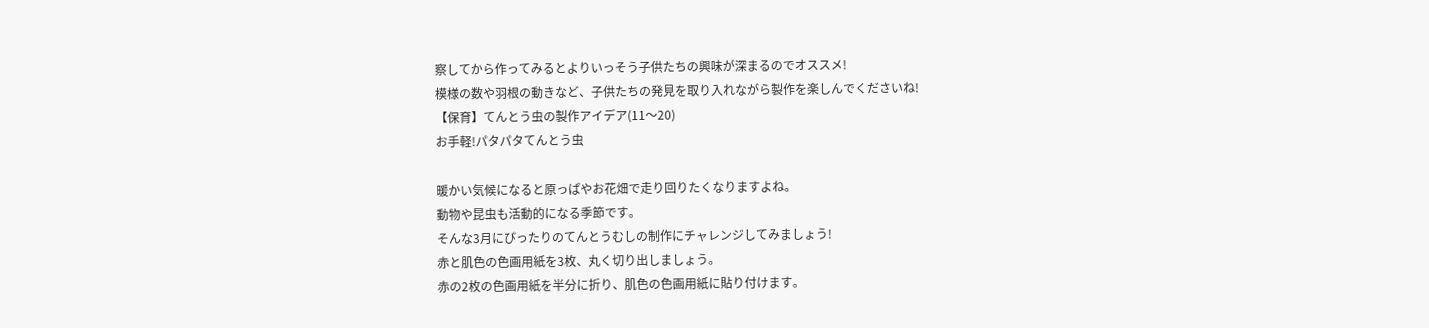察してから作ってみるとよりいっそう子供たちの興味が深まるのでオススメ!
模様の数や羽根の動きなど、子供たちの発見を取り入れながら製作を楽しんでくださいね!
【保育】てんとう虫の製作アイデア(11〜20)
お手軽!パタパタてんとう虫

暖かい気候になると原っぱやお花畑で走り回りたくなりますよね。
動物や昆虫も活動的になる季節です。
そんな3月にぴったりのてんとうむしの制作にチャレンジしてみましょう!
赤と肌色の色画用紙を3枚、丸く切り出しましょう。
赤の2枚の色画用紙を半分に折り、肌色の色画用紙に貼り付けます。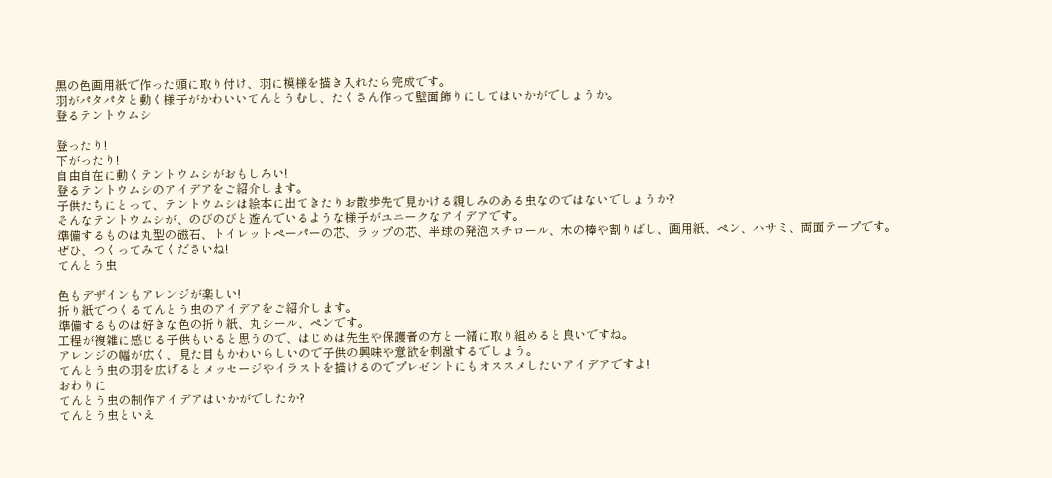黒の色画用紙で作った頭に取り付け、羽に模様を描き入れたら完成です。
羽がパタパタと動く様子がかわいいてんとうむし、たくさん作って壁面飾りにしてはいかがでしょうか。
登るテントウムシ

登ったり!
下がったり!
自由自在に動くテントウムシがおもしろい!
登るテントウムシのアイデアをご紹介します。
子供たちにとって、テントウムシは絵本に出てきたりお散歩先で見かける親しみのある虫なのではないでしょうか?
そんなテントウムシが、のびのびと遊んでいるような様子がユニークなアイデアです。
準備するものは丸型の磁石、トイレットペーパーの芯、ラップの芯、半球の発泡スチロール、木の棒や割りばし、画用紙、ペン、ハサミ、両面テープです。
ぜひ、つくってみてくださいね!
てんとう虫

色もデザインもアレンジが楽しい!
折り紙でつくるてんとう虫のアイデアをご紹介します。
準備するものは好きな色の折り紙、丸シール、ペンです。
工程が複雑に感じる子供もいると思うので、はじめは先生や保護者の方と一緒に取り組めると良いですね。
アレンジの幅が広く、見た目もかわいらしいので子供の興味や意欲を刺激するでしょう。
てんとう虫の羽を広げるとメッセージやイラストを描けるのでプレゼントにもオススメしたいアイデアですよ!
おわりに
てんとう虫の制作アイデアはいかがでしたか?
てんとう虫といえ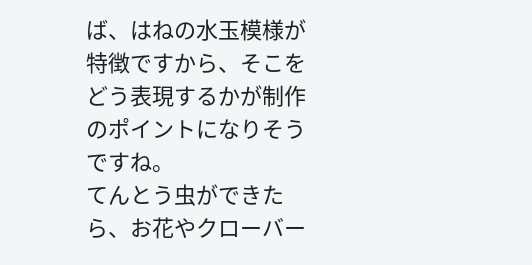ば、はねの水玉模様が特徴ですから、そこをどう表現するかが制作のポイントになりそうですね。
てんとう虫ができたら、お花やクローバー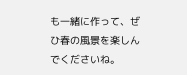も一緒に作って、ぜひ春の風景を楽しんでくださいね。